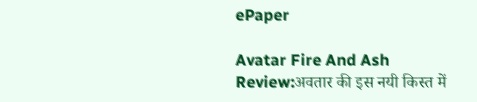ePaper

Avatar Fire And Ash Review:अवतार की इस नयी किस्त में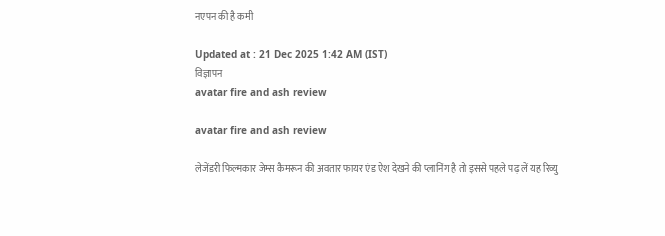नएपन की है कमी

Updated at : 21 Dec 2025 1:42 AM (IST)
विज्ञापन
avatar fire and ash review

avatar fire and ash review

लेजेंडरी फिल्मकार जेम्स कैमरून की अवतार फायर एंड ऐश देखने की प्लानिंग है तो इससे पहले पढ़ लें यह रिव्यु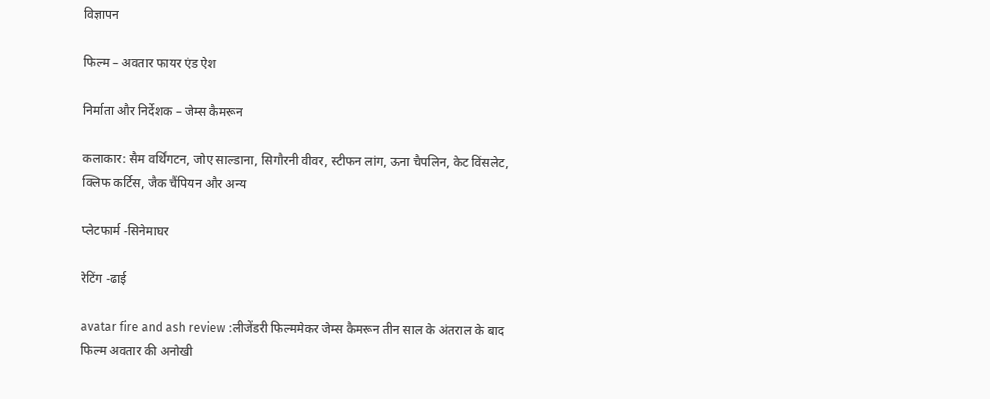विज्ञापन

फिल्म – अवतार फायर एंड ऐश

निर्माता और निर्देशक – जेम्स कैमरून

कलाकार: सैम वर्थिंगटन, जोए साल्डाना, सिगौरनी वीवर, स्टीफन लांग, ऊना चैपलिन, केट विंसलेट, क्लिफ कर्टिस, जैक चैंपियन और अन्य

प्लेटफार्म -सिनेमाघर

रेटिंग -ढाई

avatar fire and ash review :लीजेंडरी फिल्ममेकर जेम्स कैमरून तीन साल के अंतराल के बाद फिल्म अवतार की अनोखी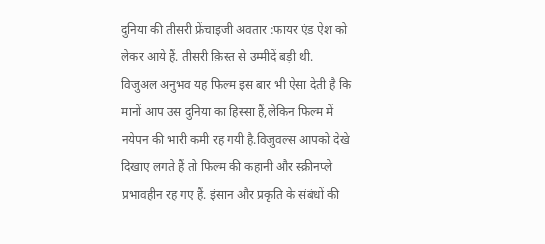दुनिया की तीसरी फ्रेंचाइजी अवतार :फायर एंड ऐश को लेकर आये हैं. तीसरी क़िस्त से उम्मीदें बड़ी थी. विजुअल अनुभव यह फिल्म इस बार भी ऐसा देती है कि मानों आप उस दुनिया का हिस्सा हैं,लेकिन फिल्म में नयेपन की भारी कमी रह गयी है.विजुवल्स आपको देखे दिखाए लगते हैं तो फिल्म की कहानी और स्क्रीनप्ले प्रभावहीन रह गए हैं. इंसान और प्रकृति के संबंधों की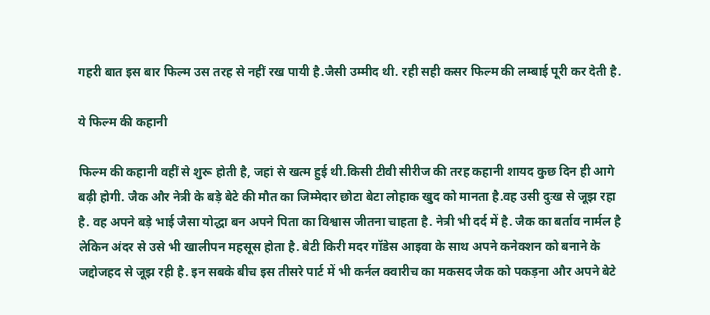गहरी बात इस बार फिल्म उस तरह से नहीं रख पायी है.जैसी उम्मीद थी. रही सही कसर फिल्म की लम्बाई पूरी कर देती है.

ये फिल्म की कहानी

फिल्म की कहानी वहीं से शुरू होती है, जहां से खत्म हुई थी.किसी टीवी सीरीज की तरह कहानी शायद कुछ दिन ही आगे बढ़ी होगी. जैक और नेत्री के बड़े बेटे की मौत का जिम्मेदार छोटा बेटा लोहाक खुद को मानता है.वह उसी दुःख से जूझ रहा है. वह अपने बड़े भाई जैसा योद्धा बन अपने पिता का विश्वास जीतना चाहता है. नेत्री भी दर्द में है. जैक का बर्ताव नार्मल है लेकिन अंदर से उसे भी खालीपन महसूस होता है. बेटी किरी मदर गॉडेस आइवा के साथ अपने कनेक्शन को बनाने के जद्दोजहद से जूझ रही है. इन सबके बीच इस तीसरे पार्ट में भी कर्नल क्वारीच का मकसद जैक को पकड़ना और अपने बेटे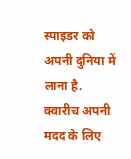स्पाइडर को अपनी दुनिया में लाना है. क्वारीच अपनी मदद के लिए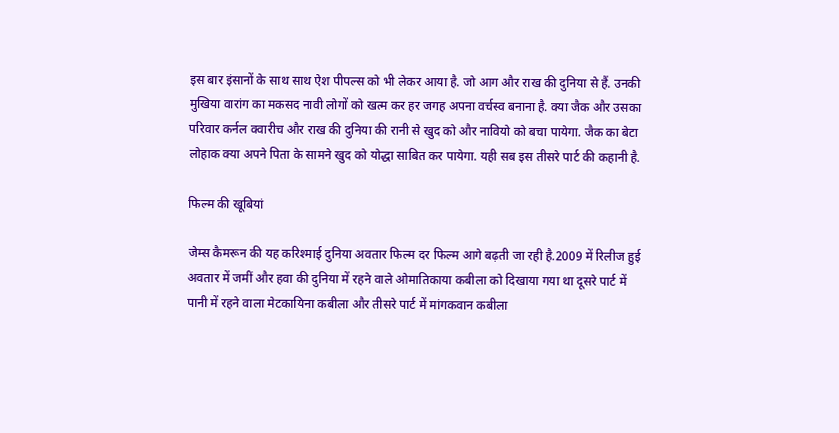इस बार इंसानों के साथ साथ ऐश पीपल्स को भी लेकर आया है. जो आग और राख की दुनिया से हैं. उनकी मुखिया वारांग का मकसद नावी लोगों को खत्म कर हर जगह अपना वर्चस्व बनाना है. क्या जैक और उसका परिवार कर्नल क्वारीच और राख की दुनिया की रानी से खुद को और नावियो को बचा पायेगा. जैक का बेटा लोहाक क्या अपने पिता के सामने खुद को योद्धा साबित कर पायेगा. यही सब इस तीसरे पार्ट की कहानी है.

फिल्म की खूबियां

जेम्स कैमरून की यह करिश्माई दुनिया अवतार फिल्म दर फिल्म आगे बढ़ती जा रही है.2009 में रिलीज हुई अवतार में जमीं और हवा की दुनिया में रहने वाले ओमातिकाया कबीला को दिखाया गया था दूसरे पार्ट में पानी में रहने वाला मेटकायिना कबीला और तीसरे पार्ट में मांगकवान कबीला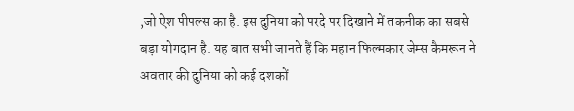,जो ऐश पीपल्स का है. इस दुनिया को परदे पर दिखाने में तकनीक का सबसे बड़ा योगदान है. यह बात सभी जानते हैं कि महान फिल्मकार जेम्स कैमरून ने अवतार की दुनिया को कई दशकों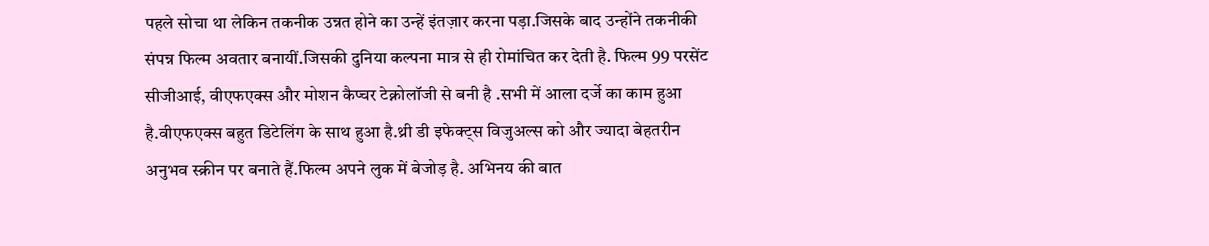पहले सोचा था लेकिन तकनीक उन्नत होने का उन्हें इंतज़ार करना पड़ा.जिसके बाद उन्होंने तकनीकी संपन्न फिल्म अवतार बनायीं.जिसकी दुनिया कल्पना मात्र से ही रोमांचित कर देती है. फिल्म 99 परसेंट सीजीआई, वीएफएक्स और मोशन कैप्चर टेक्नोलॉजी से बनी है .सभी में आला दर्जे का काम हुआ है.वीएफएक्स बहुत डिटेलिंग के साथ हुआ है.थ्री डी इफेक्ट्स विजुअल्स को और ज्यादा बेहतरीन अनुभव स्क्रीन पर बनाते हैं.फिल्म अपने लुक में बेजोड़ है. अभिनय की बात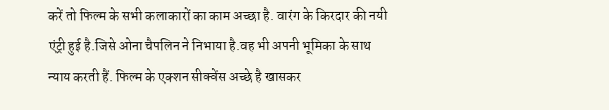करें तो फिल्म के सभी कलाकारों का काम अच्छा है. वारंग के किरदार की नयी एंट्री हुई है.जिसे ओना चैपलिन ने निभाया है.वह भी अपनी भूमिका के साथ न्याय करती हैं. फिल्म के एक्शन सीक्वेंस अच्छे है खासकर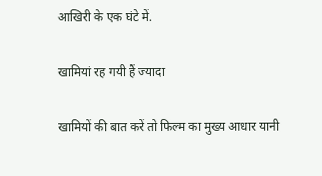आखिरी के एक घंटे में.

खामियां रह गयी हैं ज्यादा

खामियों की बात करें तो फिल्म का मुख्य आधार यानी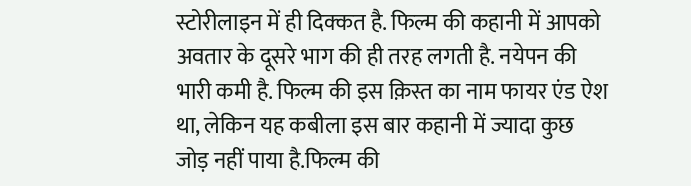स्टोरीलाइन में ही दिक्कत है. फिल्म की कहानी में आपको अवतार के दूसरे भाग की ही तरह लगती है. नयेपन की  भारी कमी है. फिल्म की इस क़िस्त का नाम फायर एंड ऐश था, लेकिन यह कबीला इस बार कहानी में ज्यादा कुछ जोड़ नहीं पाया है.फिल्म की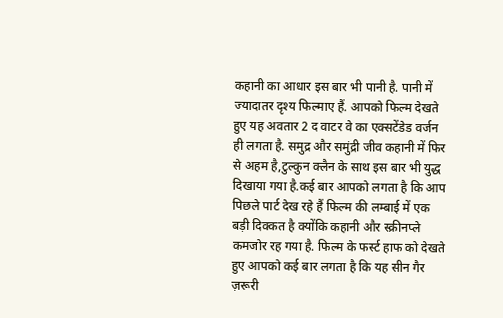कहानी का आधार इस बार भी पानी है. पानी में ज्यादातर दृश्य फिल्माए हैं. आपको फिल्म देखते हुए यह अवतार 2 द वाटर वे का एक्सटेंडेड वर्जन ही लगता है. समुद्र और समुंद्री जीव कहानी में फिर से अहम है,टुल्कुन क्लैन के साथ इस बार भी युद्ध दिखाया गया है.कई बार आपको लगता है कि आप पिछले पार्ट देख रहे हैं फिल्म की लम्बाई में एक बड़ी दिक्कत है क्योंकि कहानी और स्क्रीनप्ले कमजोर रह गया है. फिल्म के फर्स्ट हाफ को देखते हुए आपको कई बार लगता है कि यह सीन गैर ज़रूरी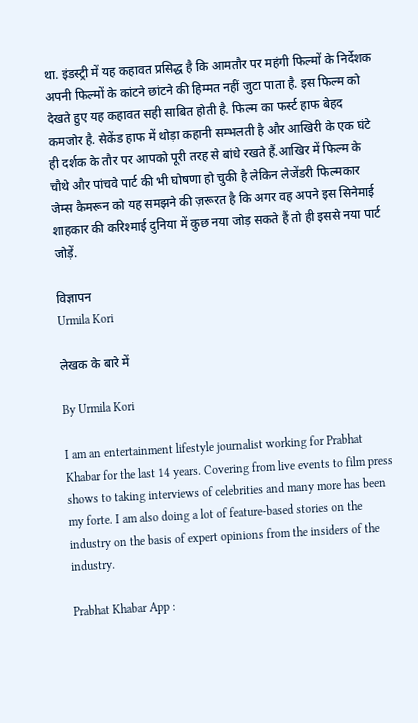था. इंडस्ट्री में यह कहावत प्रसिद्ध है कि आमतौर पर महंगी फिल्मों के निर्देशक अपनी फिल्मों के कांटने छांटने की हिम्मत नहीं जुटा पाता है. इस फिल्म को देखते हुए यह कहावत सही साबित होती है. फिल्म का फर्स्ट हाफ बेहद कमजोर है. सेकेंड हाफ में थोड़ा कहानी सम्भलती है और आखिरी के एक घंटे ही दर्शक के तौर पर आपको पूरी तरह से बांधे रखते हैं.आखिर में फिल्म के चौथे और पांचवे पार्ट की भी घोषणा हो चुकी है लेकिन लेजेंडरी फिल्मकार जेम्स कैमरून को यह समझने की ज़रूरत है कि अगर वह अपने इस सिनेमाई शाहकार की करिश्माई दुनिया में कुछ नया जोड़ सकते हैं तो ही इससे नया पार्ट जोड़ें.

विज्ञापन
Urmila Kori

लेखक के बारे में

By Urmila Kori

I am an entertainment lifestyle journalist working for Prabhat Khabar for the last 14 years. Covering from live events to film press shows to taking interviews of celebrities and many more has been my forte. I am also doing a lot of feature-based stories on the industry on the basis of expert opinions from the insiders of the industry.

Prabhat Khabar App :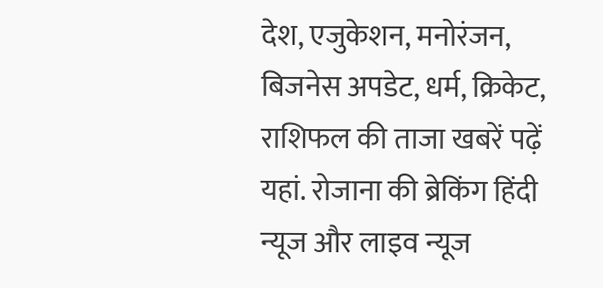देश, एजुकेशन, मनोरंजन, बिजनेस अपडेट, धर्म, क्रिकेट, राशिफल की ताजा खबरें पढ़ें यहां. रोजाना की ब्रेकिंग हिंदी न्यूज और लाइव न्यूज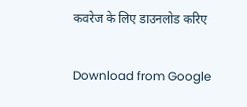कवरेज के लिए डाउनलोड करिए

Download from Google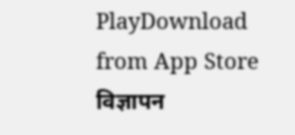PlayDownload from App Store
विज्ञापन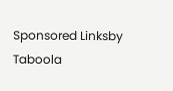Sponsored Linksby Taboola